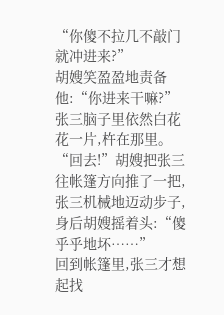“你傻不拉几不敲门就冲进来?”
胡嫂笑盈盈地责备他:“你进来干嘛?”
张三脑子里依然白花花一片,杵在那里。
“回去!”胡嫂把张三往帐篷方向推了一把,张三机械地迈动步子,身后胡嫂摇着头:“傻乎乎地坏……”
回到帐篷里,张三才想起找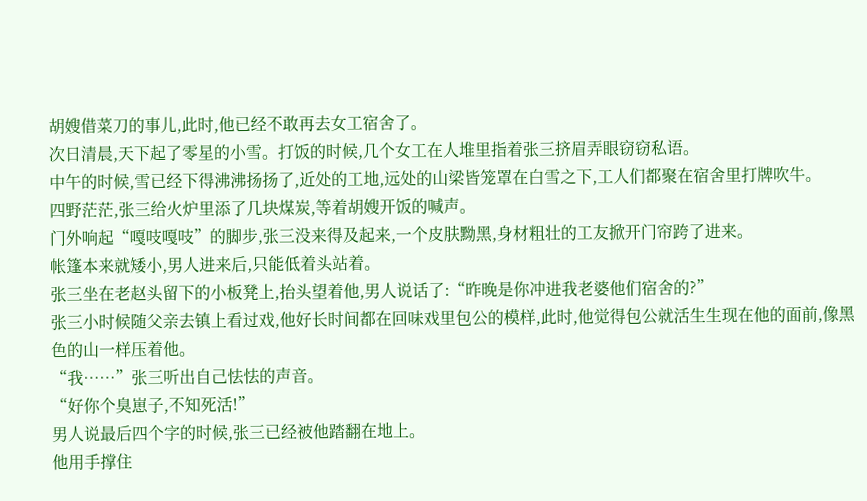胡嫂借菜刀的事儿,此时,他已经不敢再去女工宿舍了。
次日清晨,天下起了零星的小雪。打饭的时候,几个女工在人堆里指着张三挤眉弄眼窃窃私语。
中午的时候,雪已经下得沸沸扬扬了,近处的工地,远处的山梁皆笼罩在白雪之下,工人们都聚在宿舍里打牌吹牛。
四野茫茫,张三给火炉里添了几块煤炭,等着胡嫂开饭的喊声。
门外响起“嘎吱嘎吱”的脚步,张三没来得及起来,一个皮肤黝黑,身材粗壮的工友掀开门帘跨了进来。
帐篷本来就矮小,男人进来后,只能低着头站着。
张三坐在老赵头留下的小板凳上,抬头望着他,男人说话了:“昨晚是你冲进我老婆他们宿舍的?”
张三小时候随父亲去镇上看过戏,他好长时间都在回味戏里包公的模样,此时,他觉得包公就活生生现在他的面前,像黑色的山一样压着他。
“我……”张三听出自己怯怯的声音。
“好你个臭崽子,不知死活!”
男人说最后四个字的时候,张三已经被他踏翻在地上。
他用手撑住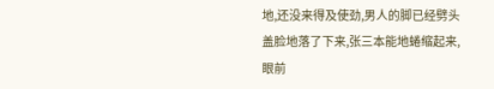地,还没来得及使劲,男人的脚已经劈头盖脸地落了下来,张三本能地蜷缩起来,眼前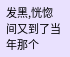发黑,恍惚间又到了当年那个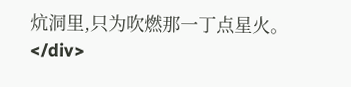炕洞里,只为吹燃那一丁点星火。</div>